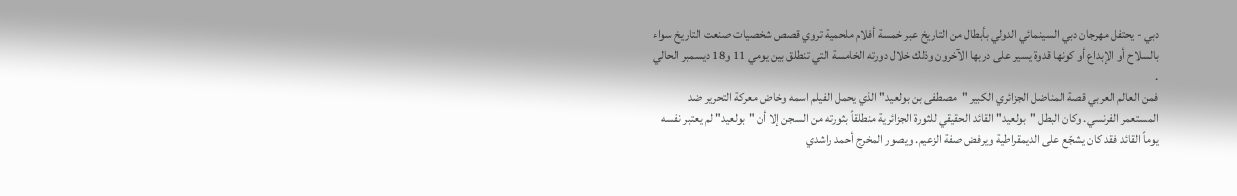دبي - يحتفل مهرجان دبي السينمائي الدولي بأبطال من التاريخ عبر خمسة أفلام ملحمية تروي قصص شخصيات صنعت التاريخ سواء بالسلاح أو الإبداع أو كونها قدوة يسير على دربها الآخرون وذلك خلال دورته الخامسة التي تنطلق بين يومي 11 و18 ديسمبر الحالي .
فمن العالم العربي قصة المناضل الجزائري الكبير "مصطفى بن بولعيد" الذي يحمل الفيلم اسمه وخاض معركة التحرير ضد المستعمر الفرنسي. وكان البطل "بولعيد" القائد الحقيقي للثورة الجزائرية منطلقاً بثورته من السجن إلا أن "بولعيد" لم يعتبر نفسه يوماً القائد فقد كان يشجّع على الديمقراطية ويرفض صفة الزعيم. ويصور المخرج أحمد راشدي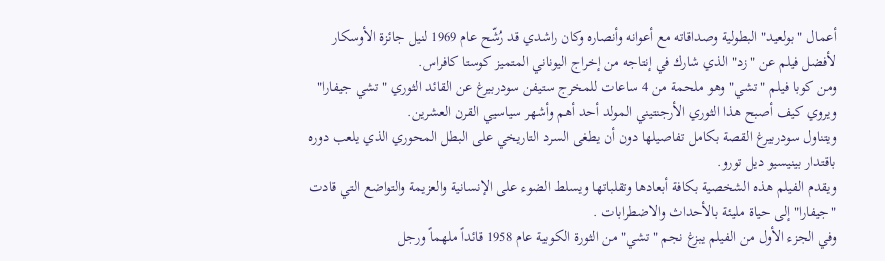أعمال "بولعيد" البطولية وصداقاته مع أعوانه وأنصاره وكان راشدي قد رُشّح عام 1969 لنيل جائزة الأوسكار لأفضل فيلم عن "زد" الذي شارك في إنتاجه من إخراج اليوناني المتميز كوستا كافراس.
ومن كوبا فيلم "تشي" وهو ملحمة من 4 ساعات للمخرج ستيفن سودربيرغ عن القائد الثوري "تشي جيفارا" ويروي كيف أصبح هذا الثوري الأرجنتيني المولد أحد أهم وأشهر سياسيي القرن العشرين.
ويتناول سودربيرغ القصة بكامل تفاصيلها دون أن يطغى السرد التاريخي على البطل المحوري الذي يلعب دوره باقتدار بينيسيو ديل تورو.
ويقدم الفيلم هذه الشخصية بكافة أبعادها وتقلباتها ويسلط الضوء على الإنسانية والعزيمة والتواضع التي قادت "جيفارا" إلى حياة مليئة بالأحداث والاضطرابات .
وفي الجزء الأول من الفيلم يبزغ نجم "تشي" من الثورة الكوبية عام 1958 قائداً ملهماً ورجل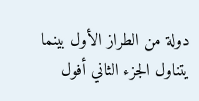دولة من الطراز الأول بينما يتناول الجزء الثاني أفول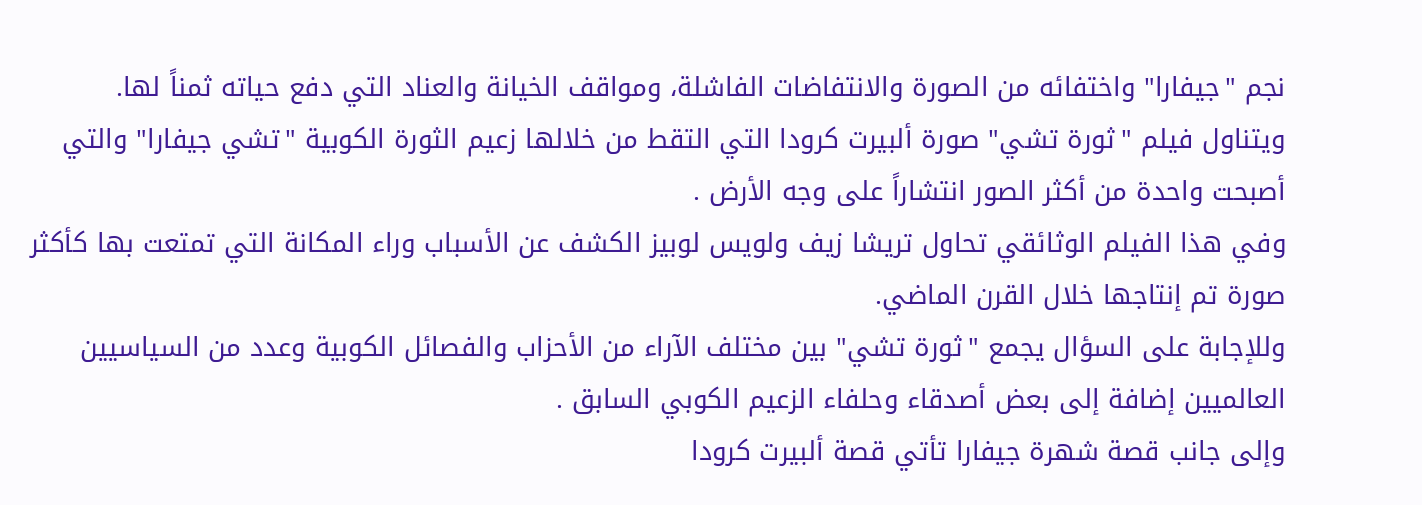نجم "جيفارا" واختفائه من الصورة والانتفاضات الفاشلة، ومواقف الخيانة والعناد التي دفع حياته ثمناً لها.
ويتناول فيلم "ثورة تشي" صورة ألبيرت كرودا التي التقط من خلالها زعيم الثورة الكوبية "تشي جيفارا" والتي أصبحت واحدة من أكثر الصور انتشاراً على وجه الأرض .
وفي هذا الفيلم الوثائقي تحاول تريشا زيف ولويس لوبيز الكشف عن الأسباب وراء المكانة التي تمتعت بها كأكثر صورة تم إنتاجها خلال القرن الماضي.
وللإجابة على السؤال يجمع "ثورة تشي" بين مختلف الآراء من الأحزاب والفصائل الكوبية وعدد من السياسيين العالميين إضافة إلى بعض أصدقاء وحلفاء الزعيم الكوبي السابق .
وإلى جانب قصة شهرة جيفارا تأتي قصة ألبيرت كرودا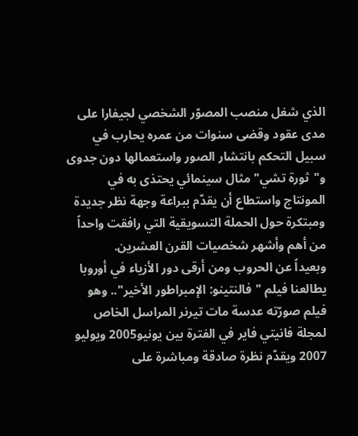الذي شغل منصب المصوّر الشخصي لجيفارا على مدى عقود وقضى سنوات من عمره يحارب في سبيل التحكم بانتشار الصور واستعمالها دون جدوى
و"ثورة تشي" مثال سينمائي يحتذى به في المونتاج واستطاع أن يقدّم ببراعة وجهة نظر جديدة ومبتكرة حول الحملة التسويقية التي رافقت واحداً من أهم وأشهر شخصيات القرن العشرين.
وبعيداً عن الحروب ومن أرقى دور الأزياء في أوروبا يطالعنا فيلم "فالنتينو: الإمبراطور الأخير".. وهو فيلم صورّته عدسة مات تيرنر المراسل الخاص لمجلة فانيتي فاير في الفترة بين يونيو2005 ويوليو 2007 ويقدّم نظرة صادقة ومباشرة على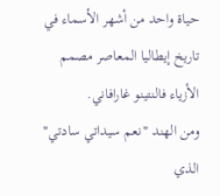حياة واحد من أشهر الأسماء في تاريخ إيطاليا المعاصر مصمم الأزياء فالنتينو غارافاني.
ومن الهند "نعم سيداتي سادتي" الذي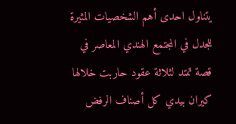يتناول احدى أهم الشخصيات المثيرة للجدل في المجتمع الهندي المعاصر في قصة تمتد لثلاثة عقود حاربت خلالها كيران بيدي كل أصناف الرفض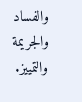والفساد والجريمة والتمييز.